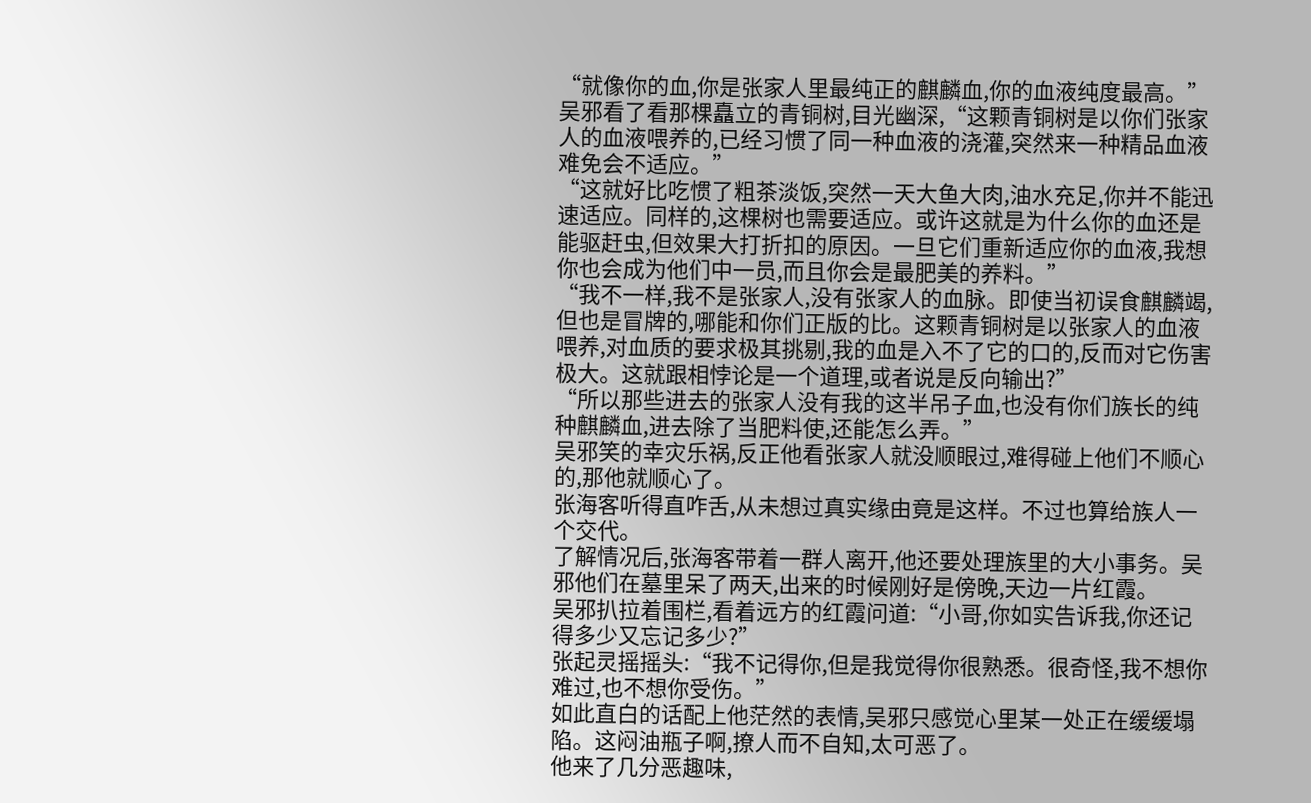“就像你的血,你是张家人里最纯正的麒麟血,你的血液纯度最高。”吴邪看了看那棵矗立的青铜树,目光幽深,“这颗青铜树是以你们张家人的血液喂养的,已经习惯了同一种血液的浇灌,突然来一种精品血液难免会不适应。”
“这就好比吃惯了粗茶淡饭,突然一天大鱼大肉,油水充足,你并不能迅速适应。同样的,这棵树也需要适应。或许这就是为什么你的血还是能驱赶虫,但效果大打折扣的原因。一旦它们重新适应你的血液,我想你也会成为他们中一员,而且你会是最肥美的养料。”
“我不一样,我不是张家人,没有张家人的血脉。即使当初误食麒麟竭,但也是冒牌的,哪能和你们正版的比。这颗青铜树是以张家人的血液喂养,对血质的要求极其挑剔,我的血是入不了它的口的,反而对它伤害极大。这就跟相悖论是一个道理,或者说是反向输出?”
“所以那些进去的张家人没有我的这半吊子血,也没有你们族长的纯种麒麟血,进去除了当肥料使,还能怎么弄。”
吴邪笑的幸灾乐祸,反正他看张家人就没顺眼过,难得碰上他们不顺心的,那他就顺心了。
张海客听得直咋舌,从未想过真实缘由竟是这样。不过也算给族人一个交代。
了解情况后,张海客带着一群人离开,他还要处理族里的大小事务。吴邪他们在墓里呆了两天,出来的时候刚好是傍晚,天边一片红霞。
吴邪扒拉着围栏,看着远方的红霞问道:“小哥,你如实告诉我,你还记得多少又忘记多少?”
张起灵摇摇头:“我不记得你,但是我觉得你很熟悉。很奇怪,我不想你难过,也不想你受伤。”
如此直白的话配上他茫然的表情,吴邪只感觉心里某一处正在缓缓塌陷。这闷油瓶子啊,撩人而不自知,太可恶了。
他来了几分恶趣味,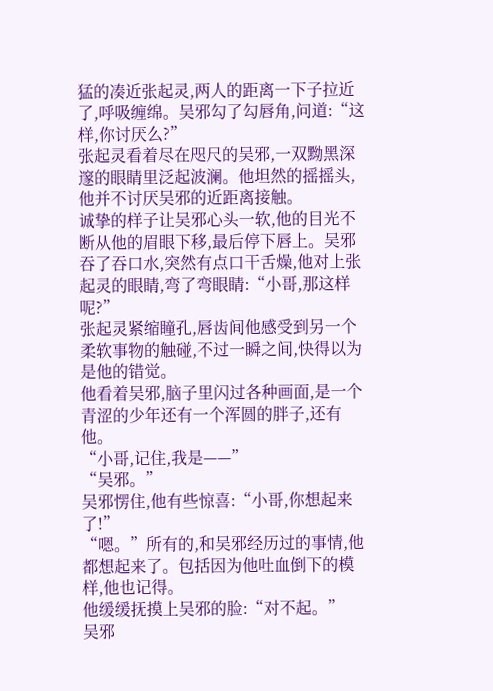猛的凑近张起灵,两人的距离一下子拉近了,呼吸缠绵。吴邪勾了勾唇角,问道:“这样,你讨厌么?”
张起灵看着尽在咫尺的吴邪,一双黝黑深邃的眼睛里泛起波澜。他坦然的摇摇头,他并不讨厌吴邪的近距离接触。
诚挚的样子让吴邪心头一软,他的目光不断从他的眉眼下移,最后停下唇上。吴邪吞了吞口水,突然有点口干舌燥,他对上张起灵的眼睛,弯了弯眼睛:“小哥,那这样呢?”
张起灵紧缩瞳孔,唇齿间他感受到另一个柔软事物的触碰,不过一瞬之间,快得以为是他的错觉。
他看着吴邪,脑子里闪过各种画面,是一个青涩的少年还有一个浑圆的胖子,还有他。
“小哥,记住,我是——”
“吴邪。”
吴邪愣住,他有些惊喜:“小哥,你想起来了!”
“嗯。”所有的,和吴邪经历过的事情,他都想起来了。包括因为他吐血倒下的模样,他也记得。
他缓缓抚摸上吴邪的脸:“对不起。”
吴邪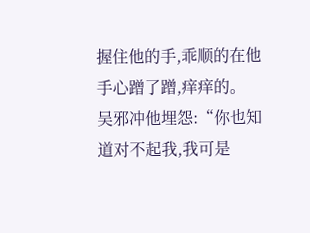握住他的手,乖顺的在他手心蹭了蹭,痒痒的。
吴邪冲他埋怨:“你也知道对不起我,我可是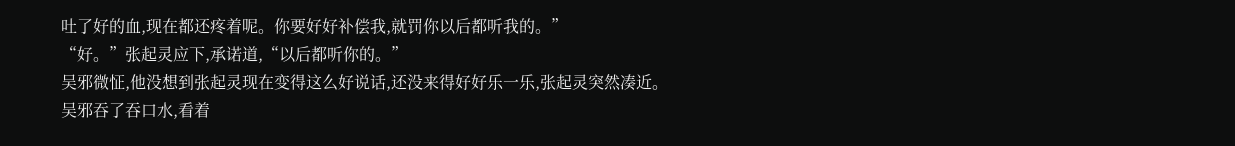吐了好的血,现在都还疼着呢。你要好好补偿我,就罚你以后都听我的。”
“好。”张起灵应下,承诺道,“以后都听你的。”
吴邪微怔,他没想到张起灵现在变得这么好说话,还没来得好好乐一乐,张起灵突然凑近。
吴邪吞了吞口水,看着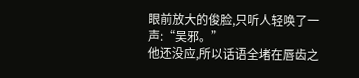眼前放大的俊脸,只听人轻唤了一声:“吴邪。”
他还没应,所以话语全堵在唇齿之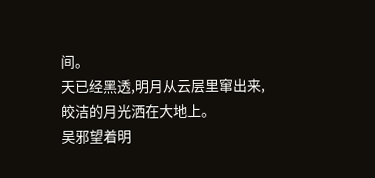间。
天已经黑透,明月从云层里窜出来,皎洁的月光洒在大地上。
吴邪望着明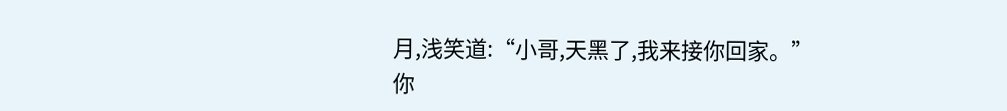月,浅笑道:“小哥,天黑了,我来接你回家。”
你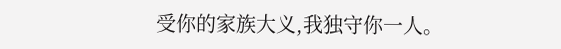受你的家族大义,我独守你一人。